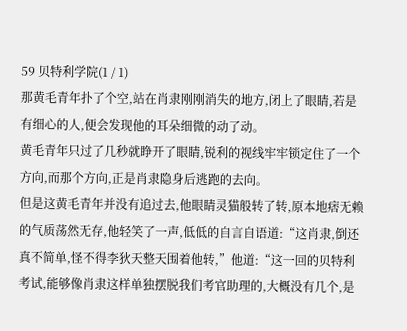59 贝特利学院(1 / 1)
那黄毛青年扑了个空,站在肖隶刚刚消失的地方,闭上了眼睛,若是有细心的人,便会发现他的耳朵细微的动了动。
黄毛青年只过了几秒就睁开了眼睛,锐利的视线牢牢锁定住了一个方向,而那个方向,正是肖隶隐身后逃跑的去向。
但是这黄毛青年并没有追过去,他眼睛灵猫般转了转,原本地痞无赖的气质荡然无存,他轻笑了一声,低低的自言自语道:“这肖隶,倒还真不简单,怪不得李狄天整天围着他转,”他道:“这一回的贝特利考试,能够像肖隶这样单独摆脱我们考官助理的,大概没有几个,是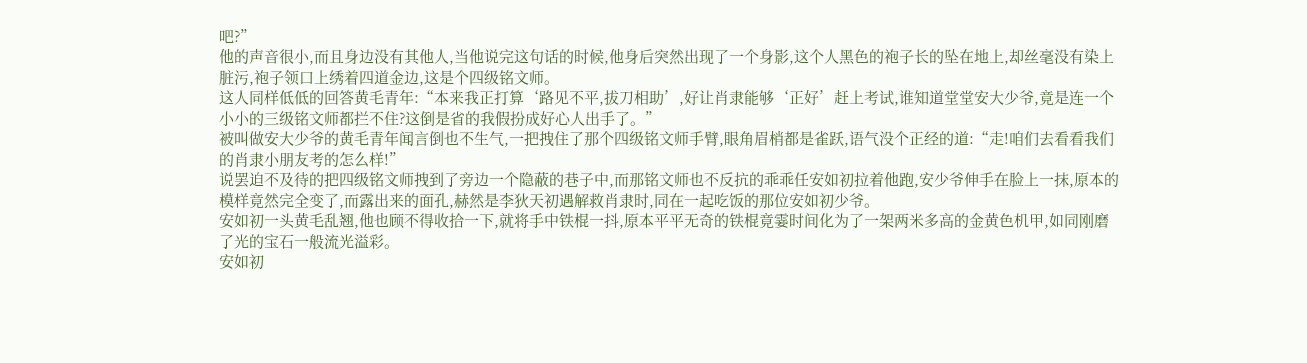吧?”
他的声音很小,而且身边没有其他人,当他说完这句话的时候,他身后突然出现了一个身影,这个人黑色的袍子长的坠在地上,却丝毫没有染上脏污,袍子领口上绣着四道金边,这是个四级铭文师。
这人同样低低的回答黄毛青年:“本来我正打算‘路见不平,拔刀相助’,好让肖隶能够‘正好’赶上考试,谁知道堂堂安大少爷,竟是连一个小小的三级铭文师都拦不住?这倒是省的我假扮成好心人出手了。”
被叫做安大少爷的黄毛青年闻言倒也不生气,一把拽住了那个四级铭文师手臂,眼角眉梢都是雀跃,语气没个正经的道:“走!咱们去看看我们的肖隶小朋友考的怎么样!”
说罢迫不及待的把四级铭文师拽到了旁边一个隐蔽的巷子中,而那铭文师也不反抗的乖乖任安如初拉着他跑,安少爷伸手在脸上一抹,原本的模样竟然完全变了,而露出来的面孔,赫然是李狄天初遇解救肖隶时,同在一起吃饭的那位安如初少爷。
安如初一头黄毛乱翘,他也顾不得收拾一下,就将手中铁棍一抖,原本平平无奇的铁棍竟霎时间化为了一架两米多高的金黄色机甲,如同刚磨了光的宝石一般流光溢彩。
安如初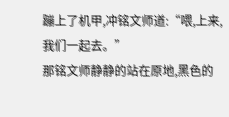蹦上了机甲,冲铭文师道:“喂,上来,我们一起去。”
那铭文师静静的站在原地,黑色的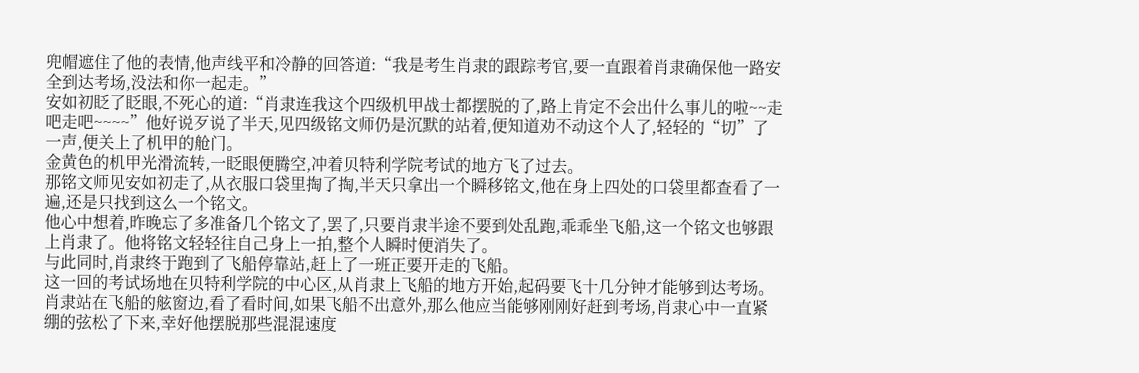兜帽遮住了他的表情,他声线平和冷静的回答道:“我是考生肖隶的跟踪考官,要一直跟着肖隶确保他一路安全到达考场,没法和你一起走。”
安如初眨了眨眼,不死心的道:“肖隶连我这个四级机甲战士都摆脱的了,路上肯定不会出什么事儿的啦~~走吧走吧~~~~”他好说歹说了半天,见四级铭文师仍是沉默的站着,便知道劝不动这个人了,轻轻的“切”了一声,便关上了机甲的舱门。
金黄色的机甲光滑流转,一眨眼便腾空,冲着贝特利学院考试的地方飞了过去。
那铭文师见安如初走了,从衣服口袋里掏了掏,半天只拿出一个瞬移铭文,他在身上四处的口袋里都查看了一遍,还是只找到这么一个铭文。
他心中想着,昨晚忘了多准备几个铭文了,罢了,只要肖隶半途不要到处乱跑,乖乖坐飞船,这一个铭文也够跟上肖隶了。他将铭文轻轻往自己身上一拍,整个人瞬时便消失了。
与此同时,肖隶终于跑到了飞船停靠站,赶上了一班正要开走的飞船。
这一回的考试场地在贝特利学院的中心区,从肖隶上飞船的地方开始,起码要飞十几分钟才能够到达考场。
肖隶站在飞船的舷窗边,看了看时间,如果飞船不出意外,那么他应当能够刚刚好赶到考场,肖隶心中一直紧绷的弦松了下来,幸好他摆脱那些混混速度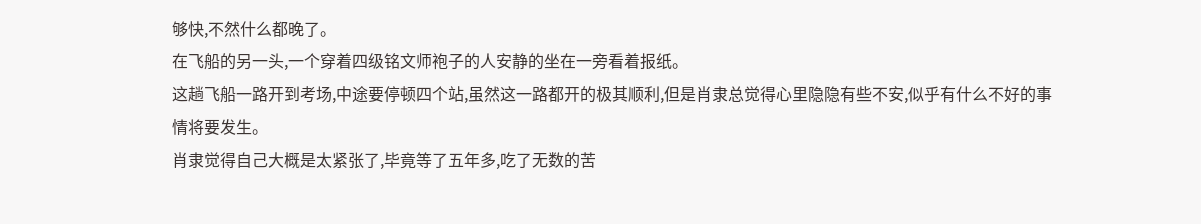够快,不然什么都晚了。
在飞船的另一头,一个穿着四级铭文师袍子的人安静的坐在一旁看着报纸。
这趟飞船一路开到考场,中途要停顿四个站,虽然这一路都开的极其顺利,但是肖隶总觉得心里隐隐有些不安,似乎有什么不好的事情将要发生。
肖隶觉得自己大概是太紧张了,毕竟等了五年多,吃了无数的苦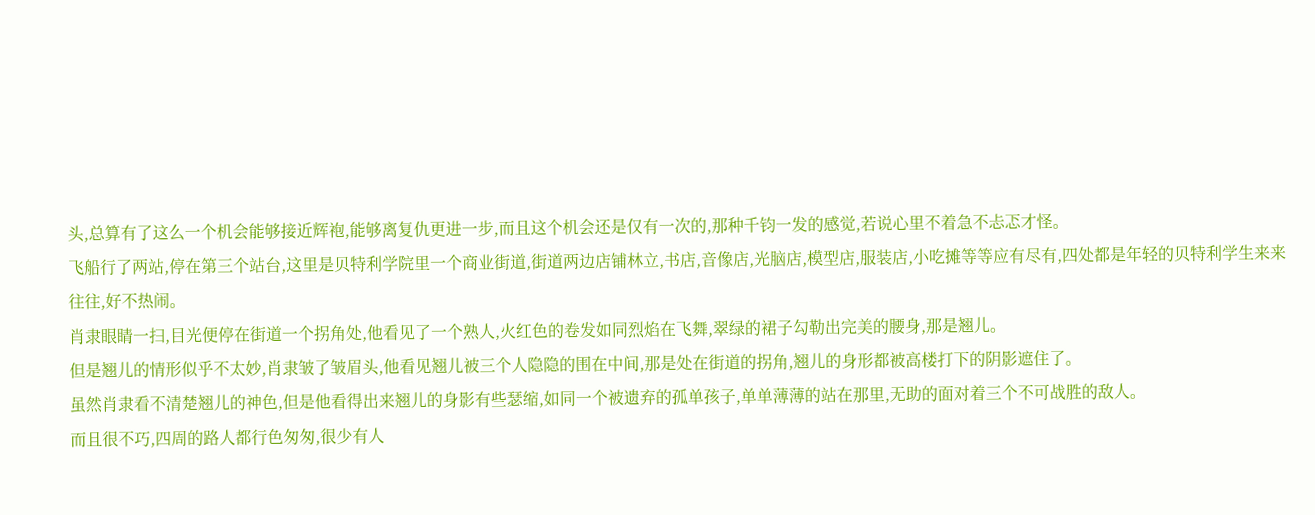头,总算有了这么一个机会能够接近辉袍,能够离复仇更进一步,而且这个机会还是仅有一次的,那种千钧一发的感觉,若说心里不着急不忐忑才怪。
飞船行了两站,停在第三个站台,这里是贝特利学院里一个商业街道,街道两边店铺林立,书店,音像店,光脑店,模型店,服装店,小吃摊等等应有尽有,四处都是年轻的贝特利学生来来往往,好不热闹。
肖隶眼睛一扫,目光便停在街道一个拐角处,他看见了一个熟人,火红色的卷发如同烈焰在飞舞,翠绿的裙子勾勒出完美的腰身,那是翘儿。
但是翘儿的情形似乎不太妙,肖隶皱了皱眉头,他看见翘儿被三个人隐隐的围在中间,那是处在街道的拐角,翘儿的身形都被高楼打下的阴影遮住了。
虽然肖隶看不清楚翘儿的神色,但是他看得出来翘儿的身影有些瑟缩,如同一个被遗弃的孤单孩子,单单薄薄的站在那里,无助的面对着三个不可战胜的敌人。
而且很不巧,四周的路人都行色匆匆,很少有人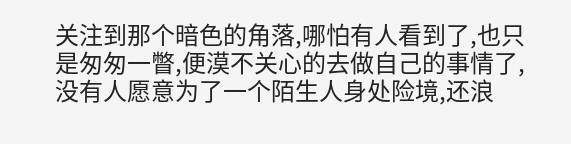关注到那个暗色的角落,哪怕有人看到了,也只是匆匆一瞥,便漠不关心的去做自己的事情了,没有人愿意为了一个陌生人身处险境,还浪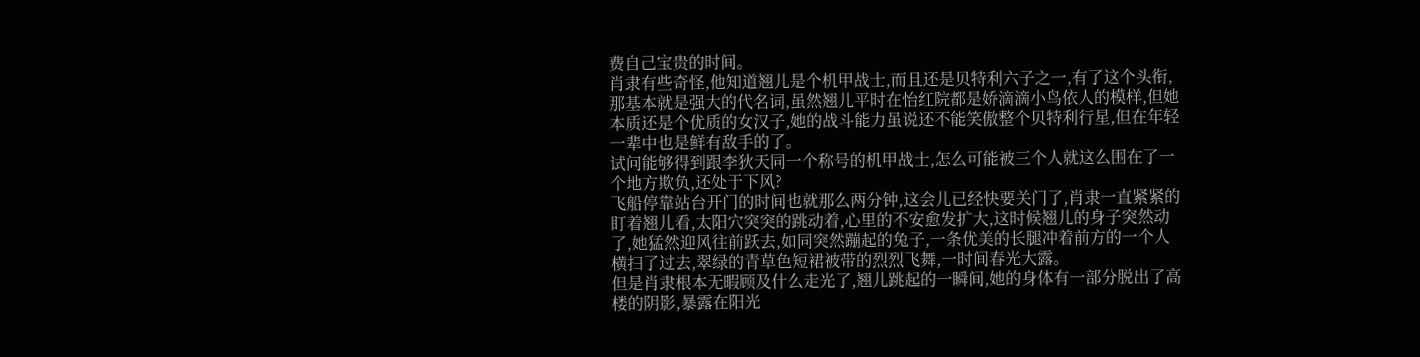费自己宝贵的时间。
肖隶有些奇怪,他知道翘儿是个机甲战士,而且还是贝特利六子之一,有了这个头衔,那基本就是强大的代名词,虽然翘儿平时在怡红院都是娇滴滴小鸟依人的模样,但她本质还是个优质的女汉子,她的战斗能力虽说还不能笑傲整个贝特利行星,但在年轻一辈中也是鲜有敌手的了。
试问能够得到跟李狄天同一个称号的机甲战士,怎么可能被三个人就这么围在了一个地方欺负,还处于下风?
飞船停靠站台开门的时间也就那么两分钟,这会儿已经快要关门了,肖隶一直紧紧的盯着翘儿看,太阳穴突突的跳动着,心里的不安愈发扩大,这时候翘儿的身子突然动了,她猛然迎风往前跃去,如同突然蹦起的兔子,一条优美的长腿冲着前方的一个人横扫了过去,翠绿的青草色短裙被带的烈烈飞舞,一时间春光大露。
但是肖隶根本无暇顾及什么走光了,翘儿跳起的一瞬间,她的身体有一部分脱出了高楼的阴影,暴露在阳光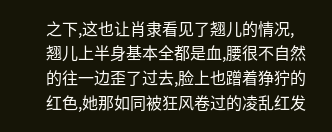之下,这也让肖隶看见了翘儿的情况,翘儿上半身基本全都是血,腰很不自然的往一边歪了过去,脸上也蹭着狰狞的红色,她那如同被狂风卷过的凌乱红发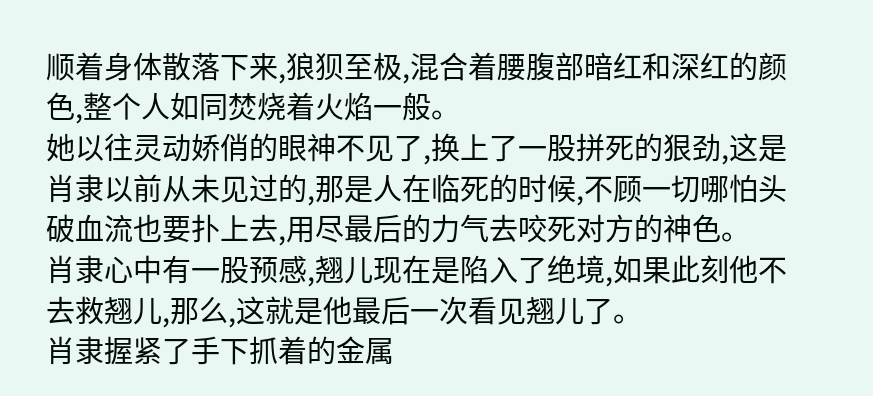顺着身体散落下来,狼狈至极,混合着腰腹部暗红和深红的颜色,整个人如同焚烧着火焰一般。
她以往灵动娇俏的眼神不见了,换上了一股拼死的狠劲,这是肖隶以前从未见过的,那是人在临死的时候,不顾一切哪怕头破血流也要扑上去,用尽最后的力气去咬死对方的神色。
肖隶心中有一股预感,翘儿现在是陷入了绝境,如果此刻他不去救翘儿,那么,这就是他最后一次看见翘儿了。
肖隶握紧了手下抓着的金属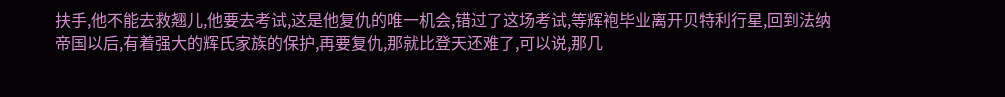扶手,他不能去救翘儿,他要去考试,这是他复仇的唯一机会,错过了这场考试,等辉袍毕业离开贝特利行星,回到法纳帝国以后,有着强大的辉氏家族的保护,再要复仇,那就比登天还难了,可以说,那几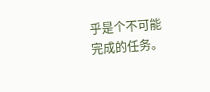乎是个不可能完成的任务。